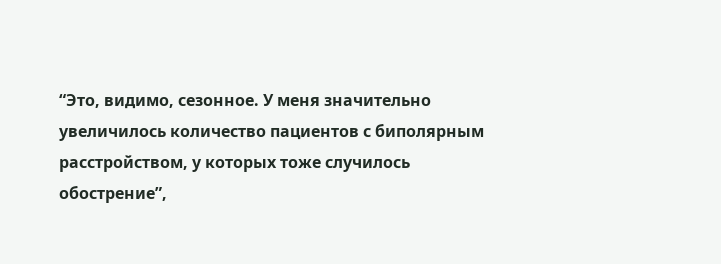“Это, видимо, сезонное. У меня значительно увеличилось количество пациентов с биполярным расстройством, у которых тоже случилось обострение”,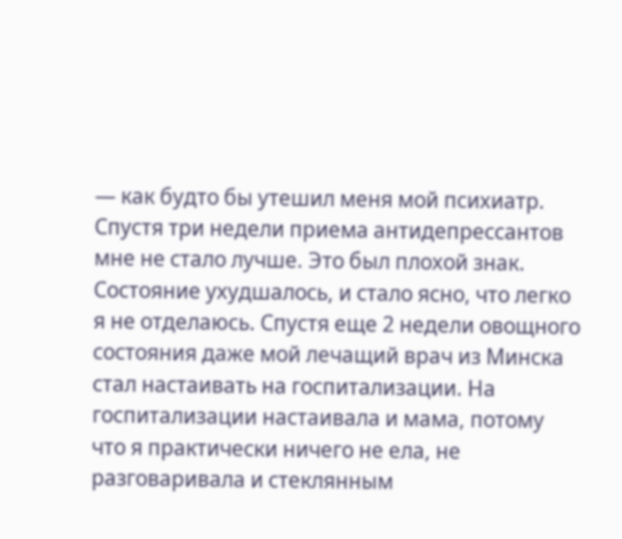— как будто бы утешил меня мой психиатр. Спустя три недели приема антидепрессантов мне не стало лучше. Это был плохой знак. Состояние ухудшалось, и стало ясно, что легко я не отделаюсь. Спустя еще 2 недели овощного состояния даже мой лечащий врач из Минска стал настаивать на госпитализации. На госпитализации настаивала и мама, потому что я практически ничего не ела, не разговаривала и стеклянным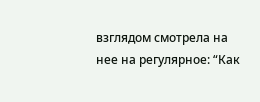взглядом смотрела на нее на регулярное: “Как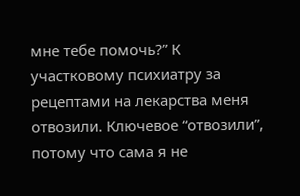мне тебе помочь?” К участковому психиатру за рецептами на лекарства меня отвозили. Ключевое “отвозили”, потому что сама я не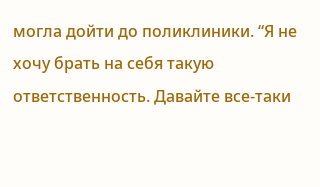могла дойти до поликлиники. “Я не хочу брать на себя такую ответственность. Давайте все-таки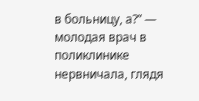в больницу, а?” — молодая врач в поликлинике нервничала, глядя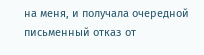на меня, и получала очередной письменный отказ от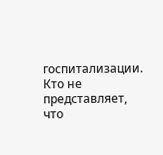госпитализации. Кто не представляет, что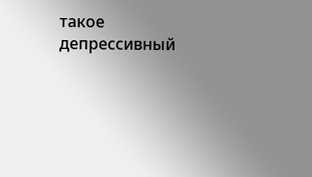такое депрессивный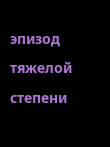эпизод тяжелой степени